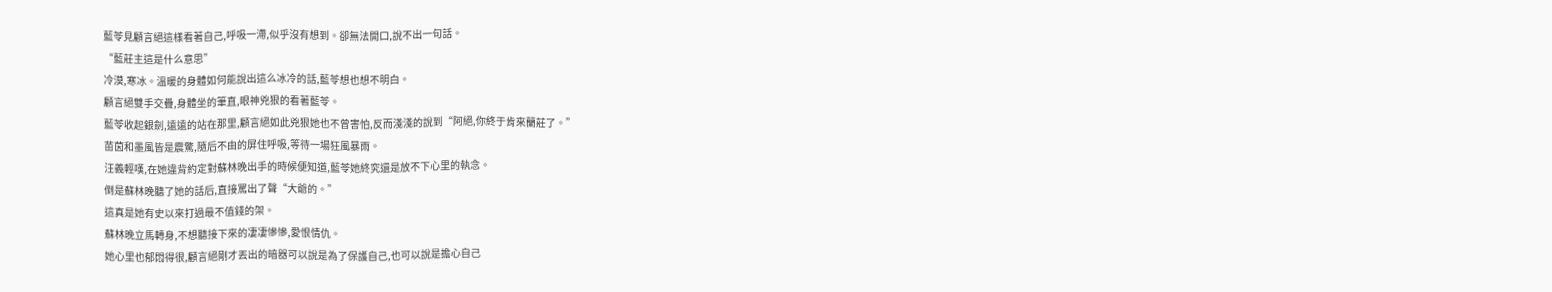藍苓見顧言絕這樣看著自己,呼吸一滯,似乎沒有想到。卻無法開口,說不出一句話。
“藍莊主這是什么意思”
冷漠,寒冰。溫暖的身體如何能說出這么冰冷的話,藍苓想也想不明白。
顧言絕雙手交疊,身體坐的筆直,眼神兇狠的看著藍苓。
藍苓收起銀劍,遠遠的站在那里,顧言絕如此兇狠她也不曾害怕,反而淺淺的說到“阿絕,你終于肯來蘭莊了。”
苗茵和墨風皆是震驚,隨后不由的屏住呼吸,等待一場狂風暴雨。
汪義輕嘆,在她違背約定對蘇林晚出手的時候便知道,藍苓她終究還是放不下心里的執念。
倒是蘇林晚聽了她的話后,直接罵出了聲“大爺的。”
這真是她有史以來打過最不值錢的架。
蘇林晚立馬轉身,不想聽接下來的凄凄慘慘,愛恨情仇。
她心里也郁悶得很,顧言絕剛才丟出的暗器可以說是為了保護自己,也可以說是擔心自己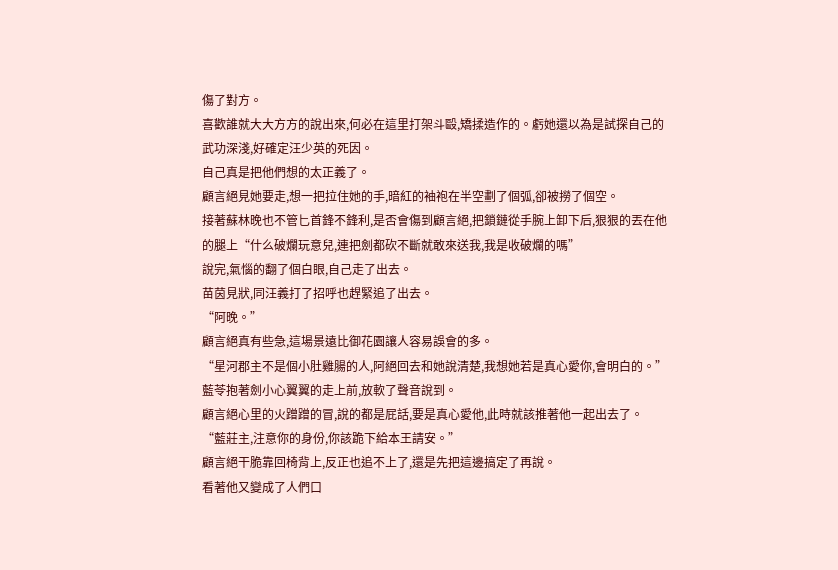傷了對方。
喜歡誰就大大方方的說出來,何必在這里打架斗毆,矯揉造作的。虧她還以為是試探自己的武功深淺,好確定汪少英的死因。
自己真是把他們想的太正義了。
顧言絕見她要走,想一把拉住她的手,暗紅的袖袍在半空劃了個弧,卻被撈了個空。
接著蘇林晚也不管匕首鋒不鋒利,是否會傷到顧言絕,把鎖鏈從手腕上卸下后,狠狠的丟在他的腿上“什么破爛玩意兒,連把劍都砍不斷就敢來送我,我是收破爛的嗎”
說完,氣惱的翻了個白眼,自己走了出去。
苗茵見狀,同汪義打了招呼也趕緊追了出去。
“阿晚。”
顧言絕真有些急,這場景遠比御花園讓人容易誤會的多。
“星河郡主不是個小肚雞腸的人,阿絕回去和她說清楚,我想她若是真心愛你,會明白的。”
藍苓抱著劍小心翼翼的走上前,放軟了聲音說到。
顧言絕心里的火蹭蹭的冒,說的都是屁話,要是真心愛他,此時就該推著他一起出去了。
“藍莊主,注意你的身份,你該跪下給本王請安。”
顧言絕干脆靠回椅背上,反正也追不上了,還是先把這邊搞定了再說。
看著他又變成了人們口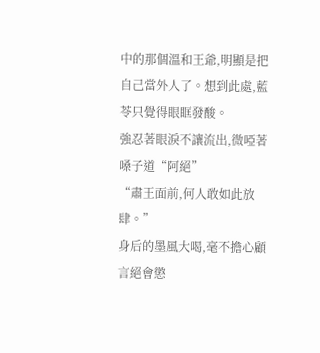中的那個溫和王爺,明顯是把自己當外人了。想到此處,藍苓只覺得眼眶發酸。
強忍著眼淚不讓流出,微啞著嗓子道“阿絕”
“肅王面前,何人敢如此放肆。”
身后的墨風大喝,毫不擔心顧言絕會懲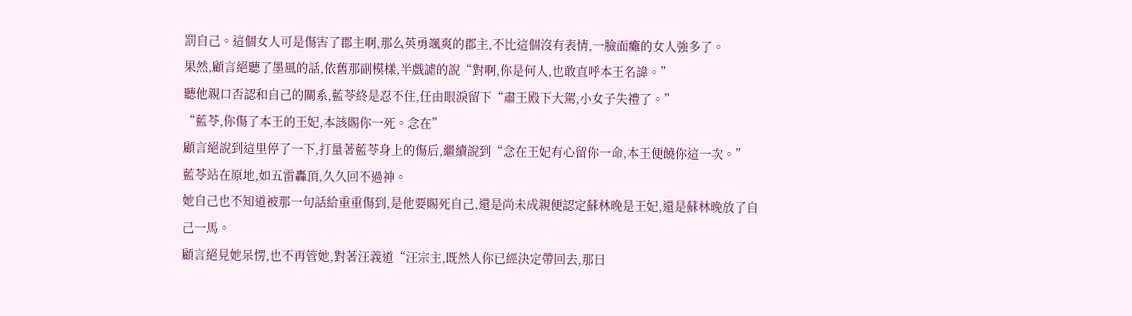罰自己。這個女人可是傷害了郡主啊,那么英勇颯爽的郡主,不比這個沒有表情,一臉面癱的女人強多了。
果然,顧言絕聽了墨風的話,依舊那副模樣,半戲謔的說“對啊,你是何人,也敢直呼本王名諱。”
聽他親口否認和自己的關系,藍苓終是忍不住,任由眼淚留下“肅王殿下大駕,小女子失禮了。”
“藍苓,你傷了本王的王妃,本該賜你一死。念在”
顧言絕說到這里停了一下,打量著藍苓身上的傷后,繼續說到“念在王妃有心留你一命,本王便饒你這一次。”
藍苓站在原地,如五雷轟頂,久久回不過神。
她自己也不知道被那一句話給重重傷到,是他要賜死自己,還是尚未成親便認定蘇林晚是王妃,還是蘇林晚放了自己一馬。
顧言絕見她呆愣,也不再管她,對著汪義道“汪宗主,既然人你已經決定帶回去,那日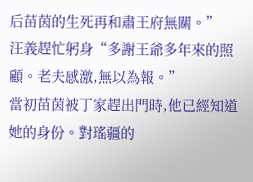后苗茵的生死再和肅王府無關。”
汪義趕忙躬身“多謝王爺多年來的照顧。老夫感激,無以為報。”
當初苗茵被丁家趕出門時,他已經知道她的身份。對瑤疆的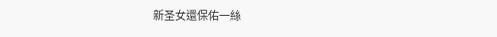新圣女還保佑一絲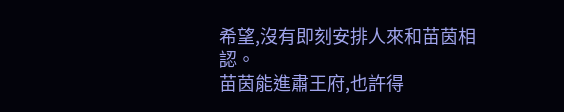希望,沒有即刻安排人來和苗茵相認。
苗茵能進肅王府,也許得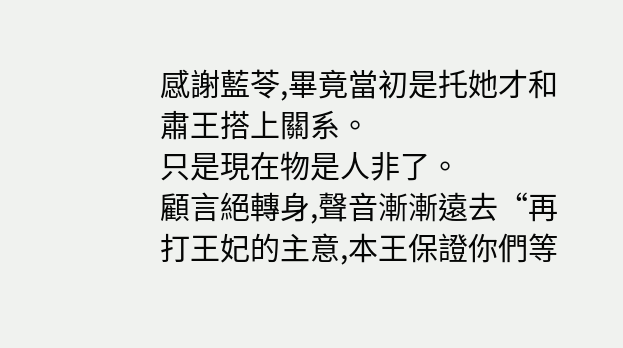感謝藍苓,畢竟當初是托她才和肅王搭上關系。
只是現在物是人非了。
顧言絕轉身,聲音漸漸遠去“再打王妃的主意,本王保證你們等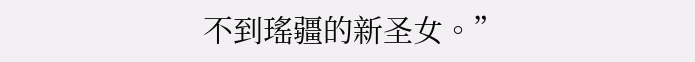不到瑤疆的新圣女。”